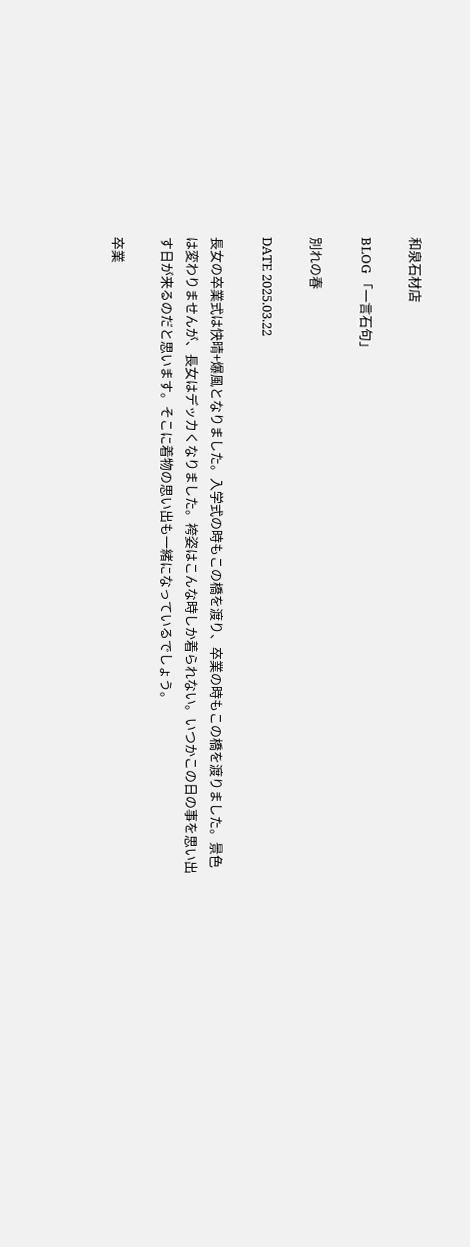和泉石材店

BLOG 「一言石句」

別れの春

DATE 2025.03.22

長女の卒業式は快晴+爆風となりました。入学式の時もこの橋を渡り、卒業の時もこの橋を渡りました。景色は変わりませんが、長女はデッカくなりました。袴姿はこんな時しか着られない。いつかこの日の事を思い出す日が来るのだと思います。そこに着物の思い出も一緒になっているでしょう。

卒業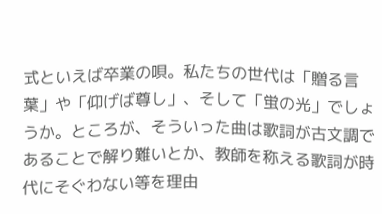式といえば卒業の唄。私たちの世代は「贈る言葉」や「仰げば尊し」、そして「蛍の光」でしょうか。ところが、そういった曲は歌詞が古文調であることで解り難いとか、教師を称える歌詞が時代にそぐわない等を理由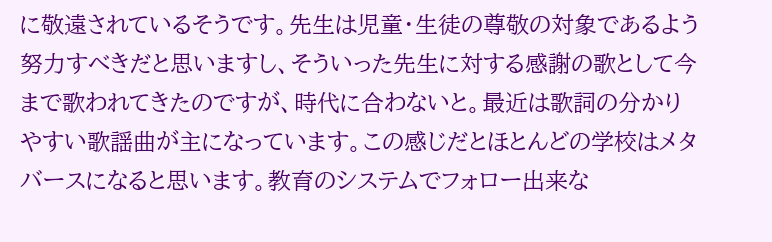に敬遠されているそうです。先生は児童・生徒の尊敬の対象であるよう努力すべきだと思いますし、そういった先生に対する感謝の歌として今まで歌われてきたのですが、時代に合わないと。最近は歌詞の分かりやすい歌謡曲が主になっています。この感じだとほとんどの学校はメタバースになると思います。教育のシステムでフォロー出来な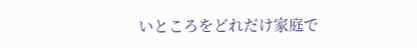いところをどれだけ家庭で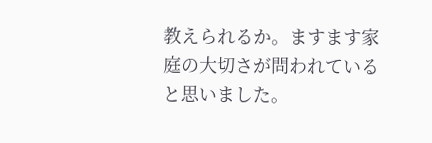教えられるか。ますます家庭の大切さが問われていると思いました。